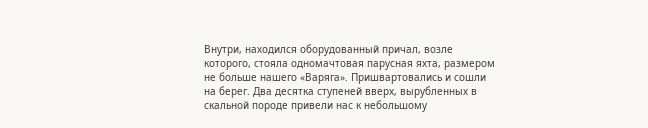Внутри, находился оборудованный причал, возле которого, стояла одномачтовая парусная яхта, размером не больше нашего «Варяга». Пришвартовались и сошли на берег. Два десятка ступеней вверх, вырубленных в скальной породе привели нас к небольшому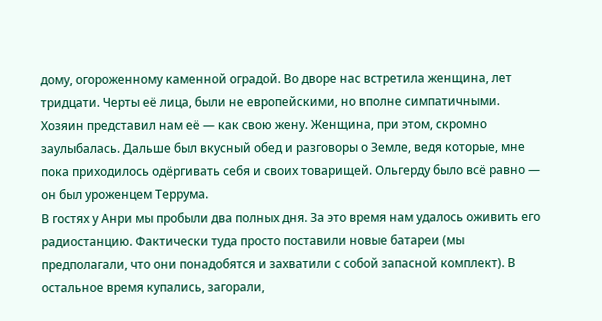дому, огороженному каменной оградой. Во дворе нас встретила женщина, лет тридцати. Черты её лица, были не европейскими, но вполне симпатичными. Хозяин представил нам её — как свою жену. Женщина, при этом, скромно заулыбалась. Дальше был вкусный обед и разговоры о Земле, ведя которые, мне пока приходилось одёргивать себя и своих товарищей. Ольгерду было всё равно — он был уроженцем Террума.
В гостях у Анри мы пробыли два полных дня. За это время нам удалось оживить его радиостанцию. Фактически туда просто поставили новые батареи (мы предполагали, что они понадобятся и захватили с собой запасной комплект). В остальное время купались, загорали,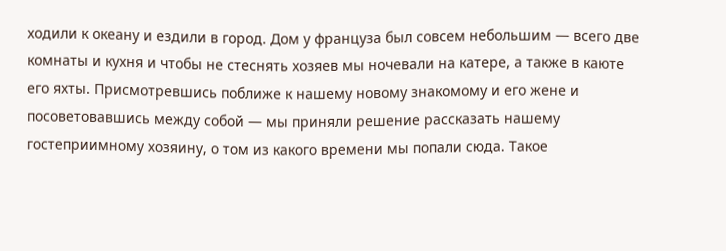ходили к океану и ездили в город. Дом у француза был совсем небольшим — всего две комнаты и кухня и чтобы не стеснять хозяев мы ночевали на катере, а также в каюте его яхты. Присмотревшись поближе к нашему новому знакомому и его жене и посоветовавшись между собой — мы приняли решение рассказать нашему гостеприимному хозяину, о том из какого времени мы попали сюда. Такое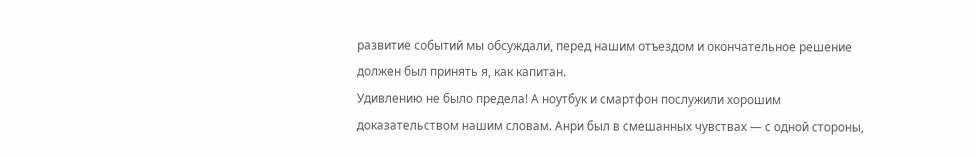развитие событий мы обсуждали, перед нашим отъездом и окончательное решение должен был принять я, как капитан.
Удивлению не было предела! А ноутбук и смартфон послужили хорошим доказательством нашим словам. Анри был в смешанных чувствах — с одной стороны,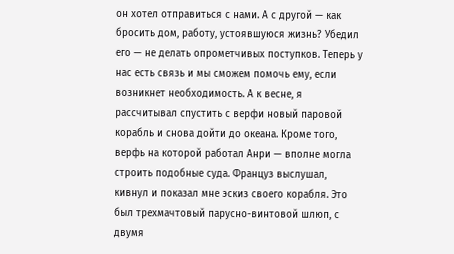он хотел отправиться с нами. А с другой — как бросить дом, работу, устоявшуюся жизнь? Убедил его — не делать опрометчивых поступков. Теперь у нас есть связь и мы сможем помочь ему, если возникнет необходимость. А к весне, я рассчитывал спустить с верфи новый паровой корабль и снова дойти до океана. Кроме того, верфь на которой работал Анри — вполне могла строить подобные суда. Француз выслушал, кивнул и показал мне эскиз своего корабля. Это был трехмачтовый парусно-винтовой шлюп, с двумя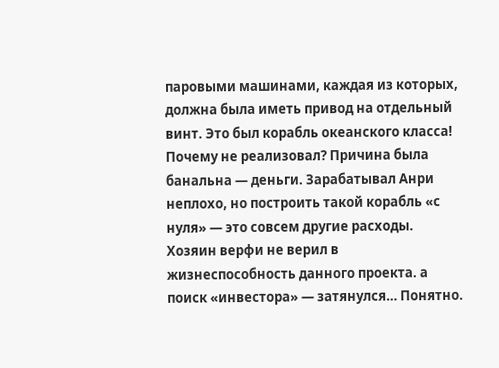паровыми машинами, каждая из которых, должна была иметь привод на отдельный винт. Это был корабль океанского класса!
Почему не реализовал? Причина была банальна — деньги. Зарабатывал Анри неплохо, но построить такой корабль «с нуля» — это совсем другие расходы. Хозяин верфи не верил в жизнеспособность данного проекта. а поиск «инвестора» — затянулся… Понятно.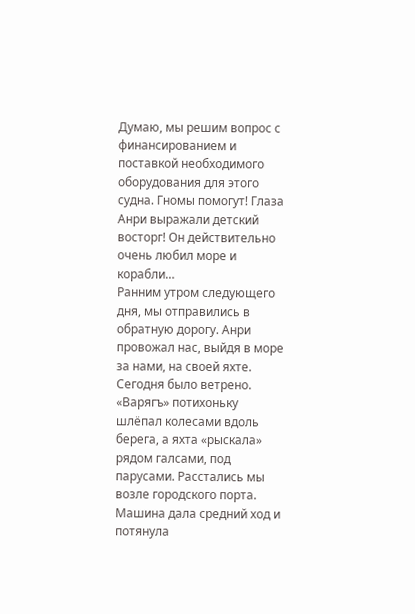Думаю, мы решим вопрос с финансированием и поставкой необходимого оборудования для этого судна. Гномы помогут! Глаза Анри выражали детский восторг! Он действительно очень любил море и корабли…
Ранним утром следующего дня, мы отправились в обратную дорогу. Анри провожал нас, выйдя в море за нами, на своей яхте. Сегодня было ветрено. «Варягъ» потихоньку шлёпал колесами вдоль берега, а яхта «рыскала» рядом галсами, под парусами. Расстались мы возле городского порта. Машина дала средний ход и потянула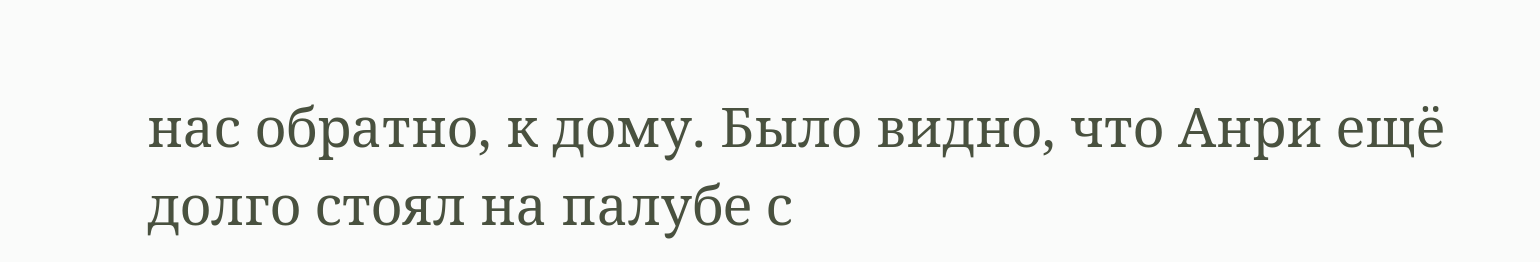нас обратно, к дому. Было видно, что Анри ещё долго стоял на палубе с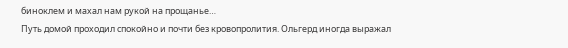биноклем и махал нам рукой на прощанье…
Путь домой проходил спокойно и почти без кровопролития. Ольгерд иногда выражал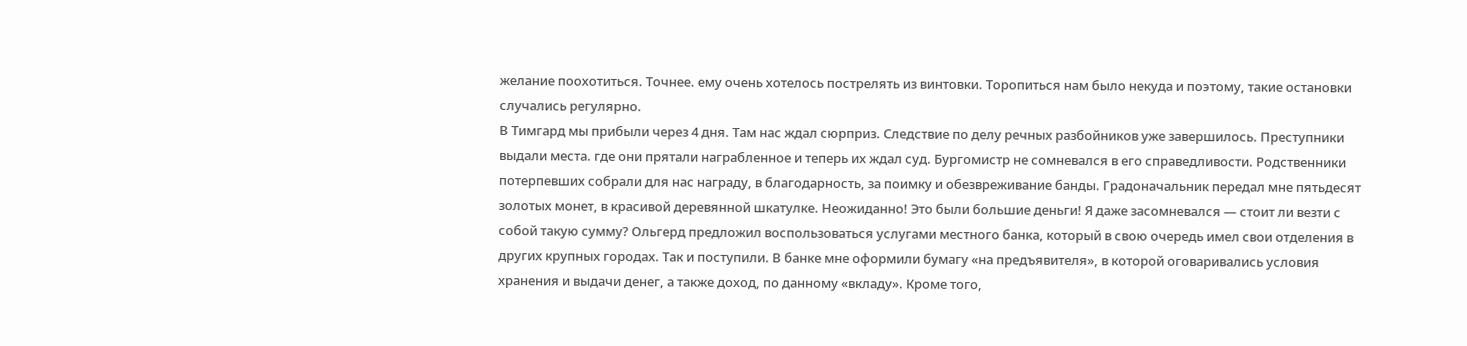желание поохотиться. Точнее. ему очень хотелось пострелять из винтовки. Торопиться нам было некуда и поэтому, такие остановки случались регулярно.
В Тимгард мы прибыли через 4 дня. Там нас ждал сюрприз. Следствие по делу речных разбойников уже завершилось. Преступники выдали места. где они прятали награбленное и теперь их ждал суд. Бургомистр не сомневался в его справедливости. Родственники потерпевших собрали для нас награду, в благодарность, за поимку и обезвреживание банды. Градоначальник передал мне пятьдесят золотых монет, в красивой деревянной шкатулке. Неожиданно! Это были большие деньги! Я даже засомневался — стоит ли везти с собой такую сумму? Ольгерд предложил воспользоваться услугами местного банка, который в свою очередь имел свои отделения в других крупных городах. Так и поступили. В банке мне оформили бумагу «на предъявителя», в которой оговаривались условия хранения и выдачи денег, а также доход, по данному «вкладу». Кроме того,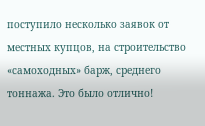поступило несколько заявок от местных купцов, на строительство «самоходных» барж, среднего тоннажа. Это было отлично!